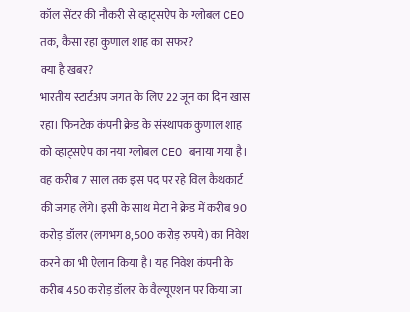कॉल सेंटर की नौकरी से व्हाट्सऐप के ग्लोबल CEO तक, कैसा रहा कुणाल शाह का सफर?
क्या है खबर?
भारतीय स्टार्टअप जगत के लिए 22 जून का दिन खास रहा। फिनटेक कंपनी क्रेड के संस्थापक कुणाल शाह को व्हाट्सऐप का नया ग्लोबल CEO बनाया गया है। वह करीब 7 साल तक इस पद पर रहे विल कैथकार्ट की जगह लेंगे। इसी के साथ मेटा ने क्रेड में करीब 90 करोड़ डॉलर (लगभग 8,500 करोड़ रुपये) का निवेश करने का भी ऐलान किया है। यह निवेश कंपनी के करीब 450 करोड़ डॉलर के वैल्यूएशन पर किया जा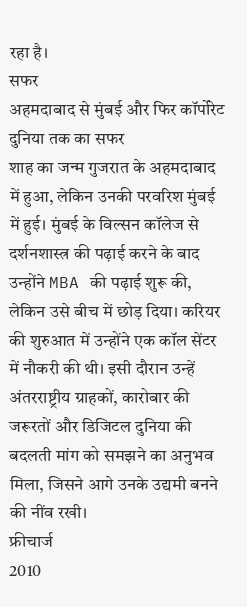रहा है।
सफर
अहमदाबाद से मुंबई और फिर कॉर्पोरेट दुनिया तक का सफर
शाह का जन्म गुजरात के अहमदाबाद में हुआ, लेकिन उनकी परवरिश मुंबई में हुई। मुंबई के विल्सन कॉलेज से दर्शनशास्त्र की पढ़ाई करने के बाद उन्होंने MBA की पढ़ाई शुरू की, लेकिन उसे बीच में छोड़ दिया। करियर की शुरुआत में उन्होंने एक कॉल सेंटर में नौकरी की थी। इसी दौरान उन्हें अंतरराष्ट्रीय ग्राहकों, कारोबार की जरूरतों और डिजिटल दुनिया की बदलती मांग को समझने का अनुभव मिला, जिसने आगे उनके उद्यमी बनने की नींव रखी।
फ्रीचार्ज
2010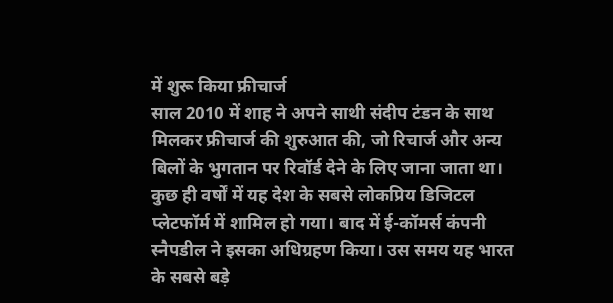में शुरू किया फ्रीचार्ज
साल 2010 में शाह ने अपने साथी संदीप टंडन के साथ मिलकर फ्रीचार्ज की शुरुआत की, जो रिचार्ज और अन्य बिलों के भुगतान पर रिवॉर्ड देने के लिए जाना जाता था। कुछ ही वर्षों में यह देश के सबसे लोकप्रिय डिजिटल प्लेटफॉर्म में शामिल हो गया। बाद में ई-कॉमर्स कंपनी स्नैपडील ने इसका अधिग्रहण किया। उस समय यह भारत के सबसे बड़े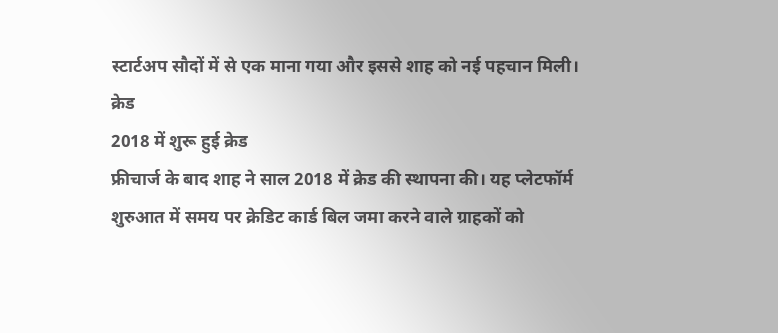स्टार्टअप सौदों में से एक माना गया और इससे शाह को नई पहचान मिली।
क्रेड
2018 में शुरू हुई क्रेड
फ्रीचार्ज के बाद शाह ने साल 2018 में क्रेड की स्थापना की। यह प्लेटफॉर्म शुरुआत में समय पर क्रेडिट कार्ड बिल जमा करने वाले ग्राहकों को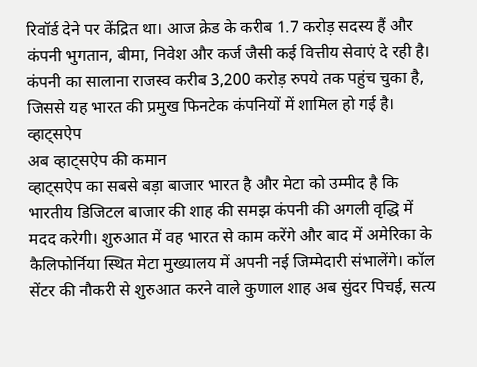रिवॉर्ड देने पर केंद्रित था। आज क्रेड के करीब 1.7 करोड़ सदस्य हैं और कंपनी भुगतान, बीमा, निवेश और कर्ज जैसी कई वित्तीय सेवाएं दे रही है। कंपनी का सालाना राजस्व करीब 3,200 करोड़ रुपये तक पहुंच चुका है, जिससे यह भारत की प्रमुख फिनटेक कंपनियों में शामिल हो गई है।
व्हाट्सऐप
अब व्हाट्सऐप की कमान
व्हाट्सऐप का सबसे बड़ा बाजार भारत है और मेटा को उम्मीद है कि भारतीय डिजिटल बाजार की शाह की समझ कंपनी की अगली वृद्धि में मदद करेगी। शुरुआत में वह भारत से काम करेंगे और बाद में अमेरिका के कैलिफोर्निया स्थित मेटा मुख्यालय में अपनी नई जिम्मेदारी संभालेंगे। कॉल सेंटर की नौकरी से शुरुआत करने वाले कुणाल शाह अब सुंदर पिचई, सत्य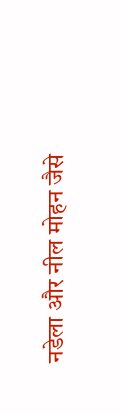नडेला और नील मोहन जैसे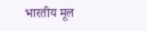भारतीय मूल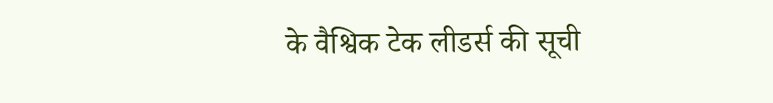के वैश्विक टेक लीडर्स की सूची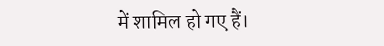में शामिल हो गए हैं।